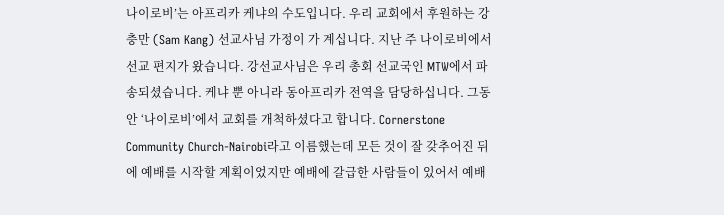나이로비’는 아프리카 케냐의 수도입니다. 우리 교회에서 후원하는 강충만 (Sam Kang) 선교사님 가정이 가 계십니다. 지난 주 나이로비에서 선교 편지가 왔습니다. 강선교사님은 우리 총회 선교국인 MTW에서 파송되셨습니다. 케냐 뿐 아니라 동아프리카 전역을 담당하십니다. 그동안 ‘나이로비’에서 교회를 개척하셨다고 합니다. Cornerstone Community Church-Nairobi라고 이름했는데 모든 것이 잘 갖추어진 뒤에 예배를 시작할 계획이었지만 예배에 갈급한 사람들이 있어서 예배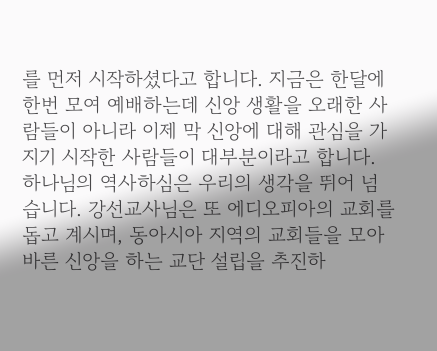를 먼저 시작하셨다고 합니다. 지금은 한달에 한번 모여 예배하는데 신앙 생활을 오래한 사람들이 아니라 이제 막 신앙에 대해 관심을 가지기 시작한 사람들이 대부분이라고 합니다. 하나님의 역사하심은 우리의 생각을 뛰어 넘습니다. 강선교사님은 또 에디오피아의 교회를 돕고 계시며, 동아시아 지역의 교회들을 모아 바른 신앙을 하는 교단 설립을 추진하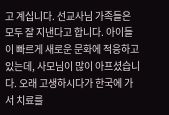고 계십니다. 선교사님 가족들은 모두 잘 지낸다고 합니다. 아이들이 빠르게 새로운 문화에 적응하고 있는데, 사모님이 많이 아프셨습니다. 오래 고생하시다가 한국에 가서 치료를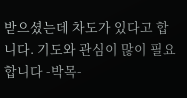받으셨는데 차도가 있다고 합니다. 기도와 관심이 많이 필요합니다 -박목-